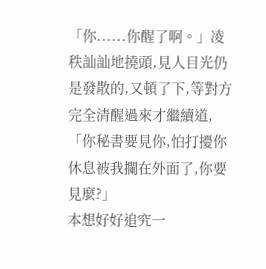「你......你醒了啊。」凌秩訕訕地撓頭,見人目光仍是發散的,又頓了下,等對方完全清醒過來才繼續道,「你秘書要見你,怕打擾你休息被我攔在外面了,你要見麼?」
本想好好追究一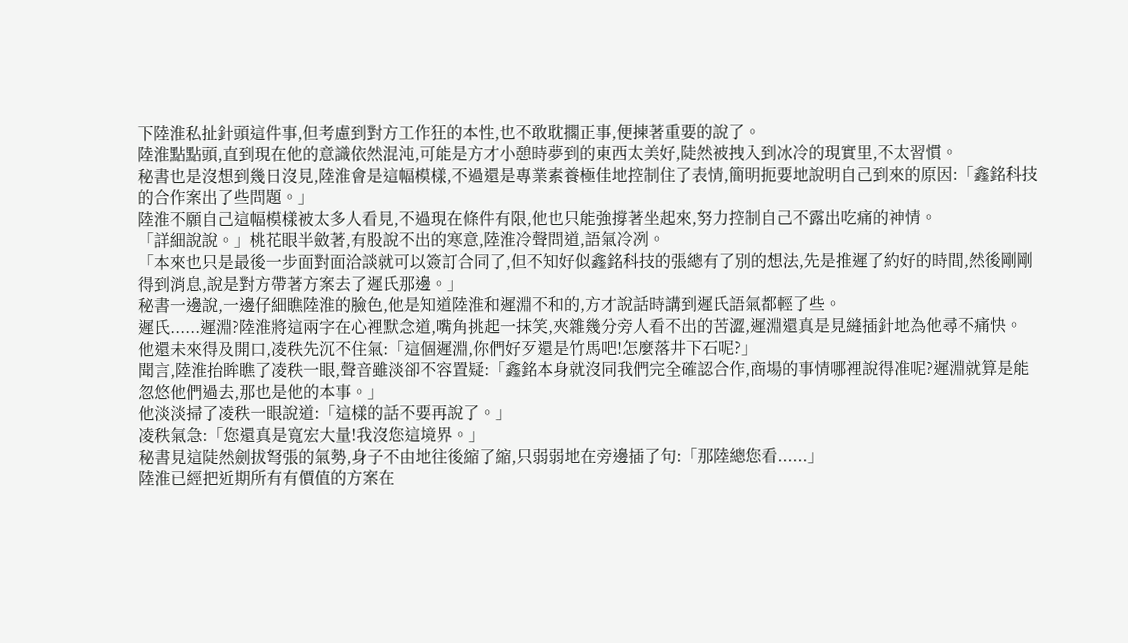下陸淮私扯針頭這件事,但考慮到對方工作狂的本性,也不敢耽擱正事,便揀著重要的說了。
陸淮點點頭,直到現在他的意識依然混沌,可能是方才小憩時夢到的東西太美好,陡然被拽入到冰冷的現實里,不太習慣。
秘書也是沒想到幾日沒見,陸淮會是這幅模樣,不過還是專業素養極佳地控制住了表情,簡明扼要地說明自己到來的原因:「鑫銘科技的合作案出了些問題。」
陸淮不願自己這幅模樣被太多人看見,不過現在條件有限,他也只能強撐著坐起來,努力控制自己不露出吃痛的神情。
「詳細說說。」桃花眼半斂著,有股說不出的寒意,陸淮冷聲問道,語氣冷冽。
「本來也只是最後一步面對面洽談就可以簽訂合同了,但不知好似鑫銘科技的張總有了別的想法,先是推遲了約好的時間,然後剛剛得到消息,說是對方帶著方案去了遲氏那邊。」
秘書一邊說,一邊仔細瞧陸淮的臉色,他是知道陸淮和遲淵不和的,方才說話時講到遲氏語氣都輕了些。
遲氏......遲淵?陸淮將這兩字在心裡默念道,嘴角挑起一抹笑,夾雜幾分旁人看不出的苦澀,遲淵還真是見縫插針地為他尋不痛快。
他還未來得及開口,凌秩先沉不住氣:「這個遲淵,你們好歹還是竹馬吧!怎麼落井下石呢?」
聞言,陸淮抬眸瞧了凌秩一眼,聲音雖淡卻不容置疑:「鑫銘本身就沒同我們完全確認合作,商場的事情哪裡說得准呢?遲淵就算是能忽悠他們過去,那也是他的本事。」
他淡淡掃了凌秩一眼說道:「這樣的話不要再說了。」
凌秩氣急:「您還真是寬宏大量!我沒您這境界。」
秘書見這陡然劍拔弩張的氣勢,身子不由地往後縮了縮,只弱弱地在旁邊插了句:「那陸總您看......」
陸淮已經把近期所有有價值的方案在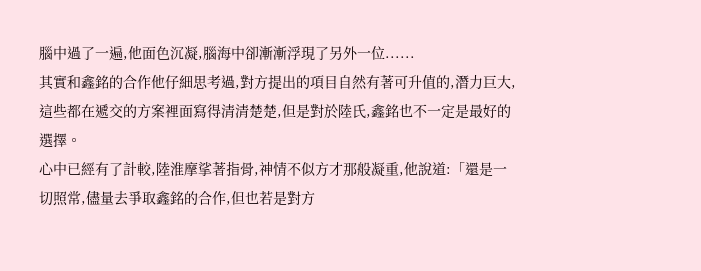腦中過了一遍,他面色沉凝,腦海中卻漸漸浮現了另外一位......
其實和鑫銘的合作他仔細思考過,對方提出的項目自然有著可升值的,潛力巨大,這些都在遞交的方案裡面寫得清清楚楚,但是對於陸氏,鑫銘也不一定是最好的選擇。
心中已經有了計較,陸淮摩挲著指骨,神情不似方才那般凝重,他說道:「還是一切照常,儘量去爭取鑫銘的合作,但也若是對方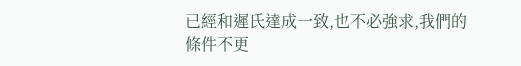已經和遲氏達成一致,也不必強求,我們的條件不更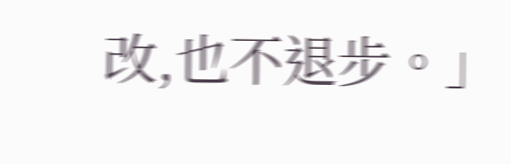改,也不退步。」